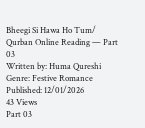Bheegi Si Hawa Ho Tum/ Qurban Online Reading — Part 03
Written by: Huma Qureshi
Genre: Festive Romance
Published: 12/01/2026
43 Views
Part 03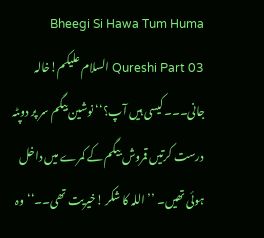Bheegi Si Hawa Tum Huma Qureshi Part 03 السلام علیکم!خالہ جانی۔۔۔کیسی ہیں آپ؟‘‘نوشین بیگم سر پر دوپٹہ درست کرتیں قمروش بیگم کے کمرے میں داخل ہوئی تھیں۔ ’’اللہ کا شکر !خیریت تھی۔۔‘‘وہ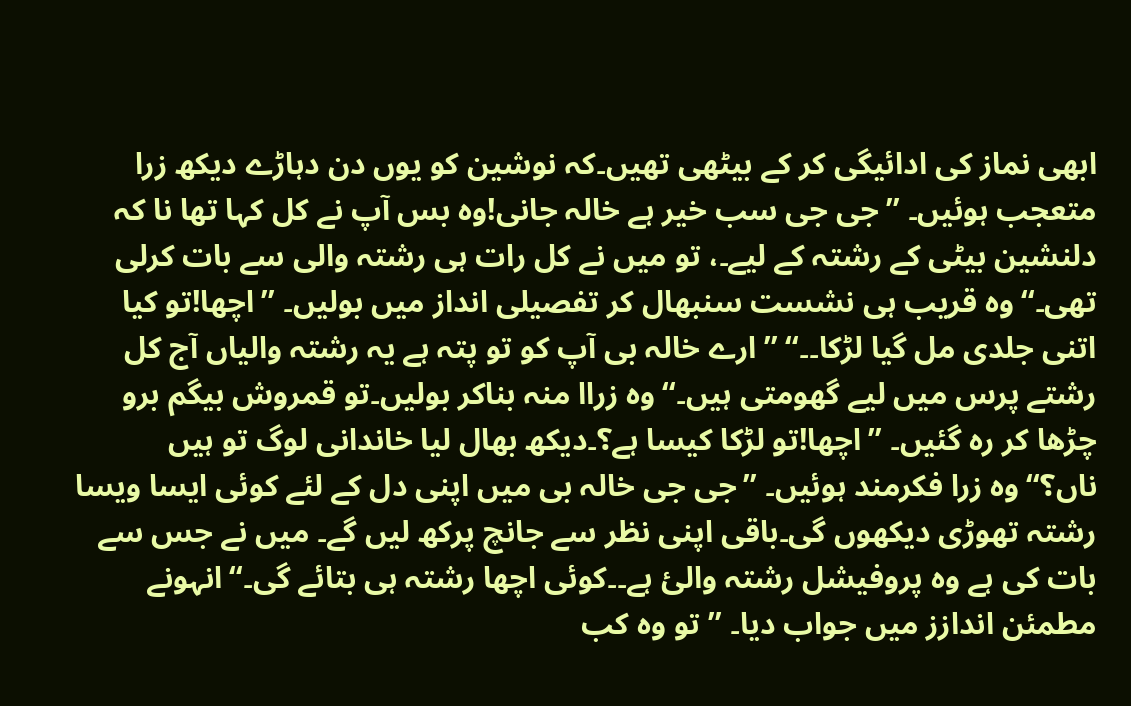ابھی نماز کی ادائیگی کر کے بیٹھی تھیں۔کہ نوشین کو یوں دن دہاڑے دیکھ زرا متعجب ہوئیں۔ ’’جی جی سب خیر ہے خالہ جانی!وہ بس آپ نے کل کہا تھا نا کہ دلنشین بیٹی کے رشتہ کے لیے۔، تو میں نے کل رات ہی رشتہ والی سے بات کرلی تھی۔‘‘وہ قریب ہی نشست سنبھال کر تفصیلی انداز میں بولیں۔ ’’اچھا!تو کیا اتنی جلدی مل گیا لڑکا۔۔‘‘ ’’ارے خالہ بی آپ کو تو پتہ ہے یہ رشتہ والیاں آج کل رشتے پرس میں لیے گھومتی ہیں۔‘‘وہ زراا منہ بناکر بولیں۔تو قمروش بیگم برو چڑھا کر رہ گئیں۔ ’’اچھا!تو لڑکا کیسا ہے؟۔دیکھ بھال لیا خاندانی لوگ تو ہیں ناں؟‘‘وہ زرا فکرمند ہوئیں۔ ’’جی جی خالہ بی میں اپنی دل کے لئے کوئی ایسا ویسا رشتہ تھوڑی دیکھوں گی۔باقی اپنی نظر سے جانچ پرکھ لیں گے۔ میں نے جس سے بات کی ہے وہ پروفیشل رشتہ والئ ہے۔۔کوئی اچھا رشتہ ہی بتائے گی۔‘‘انہونے مطمئن اندازز میں جواب دیا۔ ’’تو وہ کب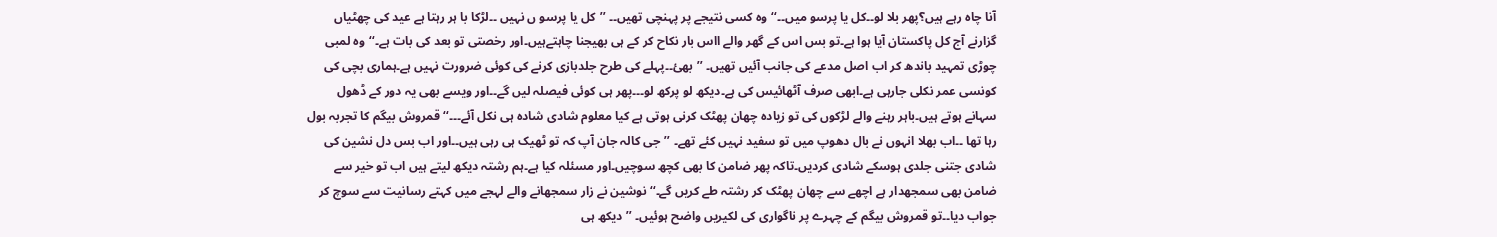آنا چاہ رہے ہیں؟پھر بلا لو۔۔کل یا پرسو میں۔۔‘‘وہ کسی نتیجے پر پہنچی تھیں۔۔ ’’کل یا پرسو ں نہیں ۔۔لڑکا با ہر رہتا ہے عید کی چھٹیاں گزارنے آج کل پاکستان آیا ہوا ہے۔تو بس اس کے گھر والے ااس بار نکاح کر کے ہی بھیجنا چاہتےہیں۔اور رخصتی تو بعد کی بات ہے۔‘‘وہ لمبی چوڑی تمہید باندھ کر اب اصل مدعے کی جانب آئیں تھیں۔ ’’بھئ۔۔پہلے کی طرح جلدبازی کرنے کی کوئی ضرورت نہیں ہے۔ہماری بچی کی کونسی عمر نکلی جارہی ہے۔ابھی صرف آٹھائیس کی ہے۔دیکھ لو پرکھ لو۔۔۔پھر ہی کوئی فیصلہ لیں گے۔۔اور ویسے بھی یہ دور کے ڈھول سہانے ہوتے ہیں۔باہر رہنے والے لڑکوں کی تو زیادہ چھان پھٹک کرنی ہوتی ہے کیا معلوم شادی شادہ ہی نکل آئے۔۔۔‘‘قمروش بیگم کا تجربہ بول رہا تھا ۔۔اب بھلا انہوں نے بال دھوپ میں تو سفید نہیں کئے تھے۔ ’’جی کالہ جان آپ کہ تو ٹھیک ہی رہی ہیں۔۔اور اب بس دل نشین کی شادی جتنی جلدی ہوسکے شادی کردیں۔تاکہ پھر ضامن کا بھی کچھ سوچیں۔اور مسئلہ کیا ہے۔ہم رشتہ دیکھ لیتے ہیں اب تو خیر سے ضامن بھی سمجھدار ہے اچھے سے چھان پھٹک کر رشتہ طے کریں گے۔‘‘نوشین نے زار سمجھانے والے لہجے میں کہتے رسانیت سے سوچ کر جواب دیا۔۔تو قمروش بیگم کے چہرے پر ناگواری کی لکیریں واضح ہوئیں۔ ’’دیکھ ہی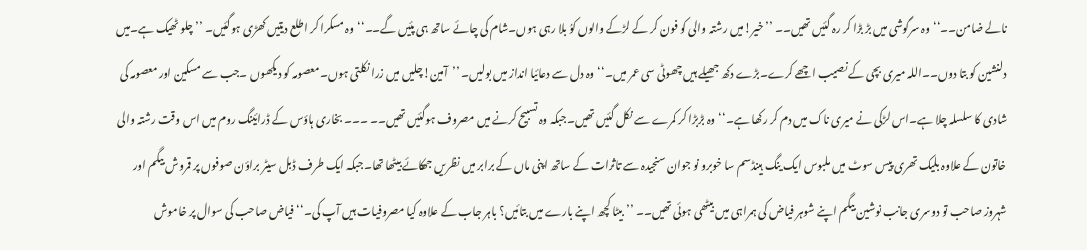نالے ضامن۔۔‘‘وہ سرگوشی میں بڑ بڑا کر رہ گئیں تھیں۔۔ ’’خیر!میں رشتہ والی کو فون کر کے لڑکے والوں کوُ بلا رہی ہوں۔شام کی چائے ساتھ ہی پئیں گے۔۔‘‘وہ مسکرا کر اطلع دیتیں کھڑی ہوگئیں۔ ’’چلو ٹھیک ہے۔میں دلنشین کو بتا دوں۔۔اللہ میری بچی کے نصیب اچھے کرے۔بڑے دکھ جھیلے ہیں چھوٹی سی عمر میں۔‘‘وہ دل سے دعائیا انداز میں بولیں۔ ’’آمین!چلیں میں زرا نکلتی ہوں۔معصومہ کو دیکھوں ۔جب سے مسکین اور معصومہ کی شادی کا سلسلہ چلا ہے۔اس لڑکی نے میری ناک میں دم کر رکھا ہے۔‘‘وہ بڑبڑا کر کمرے سے نکل گئیں تھیں۔جبکہ وہ تسبیح کرنے میں مصروف ہوگئیں تھیں۔۔ ۔۔۔ بخاری ہاؤس کے ڈرائینگ روم میں اس وقت رشتہ والی خاتون کے علاوہ بلیک تھری پیس سوٹ میں ملبوس ایک ینگ ہینڈسم سا خوبرو نو جوان سنجیدہ سے تاثرات کے ساتھ اپنی ماں کے برابر میں نظریں جھکائے بیٹھا تھا۔جبکہ ایک طرف ڈبل سیٹر براؤن صوفوں پر قمروش بیگم اور شہروز صاحب تو دوسری جانب نوشین بیگم اپنے شوہر فیاض کی ہمراہی میں بیٹھی ہوئی تھیں۔۔ ’’بیٹا کچھ اپنے بارے میں بتائیں؟ باہر جاب کے علاوہ کیا مصروفیات ہیں آپ کی۔‘‘فیاض صاحب کی سوال پر خاموش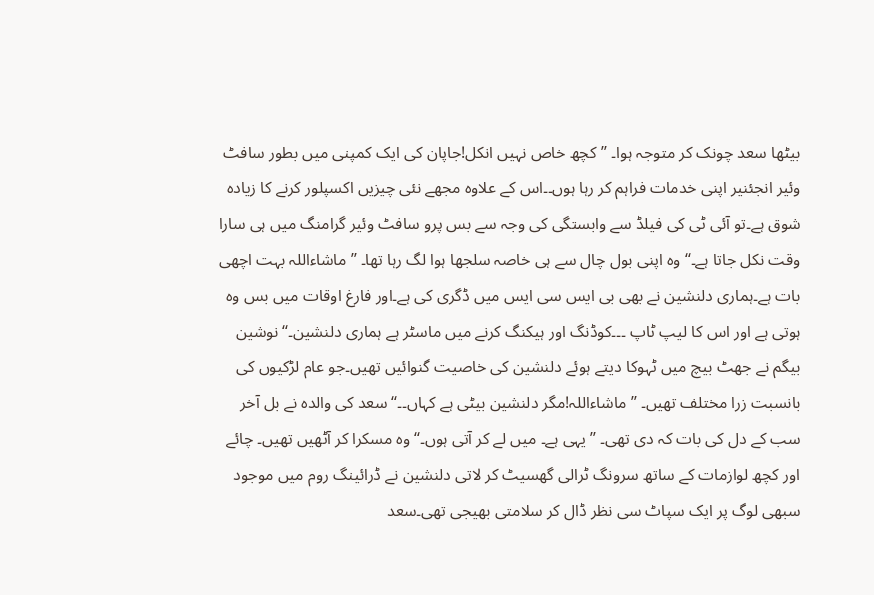بیٹھا سعد چونک کر متوجہ ہوا۔ ’’کچھ خاص نہیں انکل!جاپان کی ایک کمپنی میں بطور سافٹ وئیر انجئنیر اپنی خدمات فراہم کر رہا ہوں۔۔اس کے علاوہ مجھے نئی چیزیں اکسپلور کرنے کا زیادہ شوق ہے۔تو آئی ٹی کی فیلڈ سے وابستگی کی وجہ سے بس پرو سافٹ وئیر گرامنگ میں ہی سارا وقت نکل جاتا ہے۔‘‘وہ اپنی بول چال سے ہی خاصہ سلجھا ہوا لگ رہا تھا۔ ’’ماشاءاللہ بہت اچھی بات ہے۔ہماری دلنشین نے بھی بی ایس سی ایس میں ڈگری کی ہے۔اور فارغ اوقات میں بس وہ ہوتی ہے اور اس کا لیپ ٹاپ ۔۔۔کوڈنگ اور ہیکنگ کرنے میں ماسٹر ہے ہماری دلنشین۔‘‘نوشین بیگم نے جھٹ بیچ میں ٹہوکا دیتے ہوئے دلنشین کی خاصیت گنوائیں تھیں۔جو عام لڑکیوں کی بانسبت زرا مختلف تھیں۔ ’’ماشاءاللہ!مگر دلنشین بیٹی ہے کہاں۔۔‘‘سعد کی والدہ نے بل آخر سب کے دل کی بات کہ دی تھی۔ ’’یہی ہے۔ میں لے کر آتی ہوں۔‘‘وہ مسکرا کر آٹھیں تھیں۔ چائے اور کچھ لوازمات کے ساتھ سرونگ ٹرالی گھسیٹ کر لاتی دلنشین نے ڈرائینگ روم میں موجود سبھی لوگ پر ایک سپاٹ سی نظر ڈال کر سلامتی بھیجی تھی۔سعد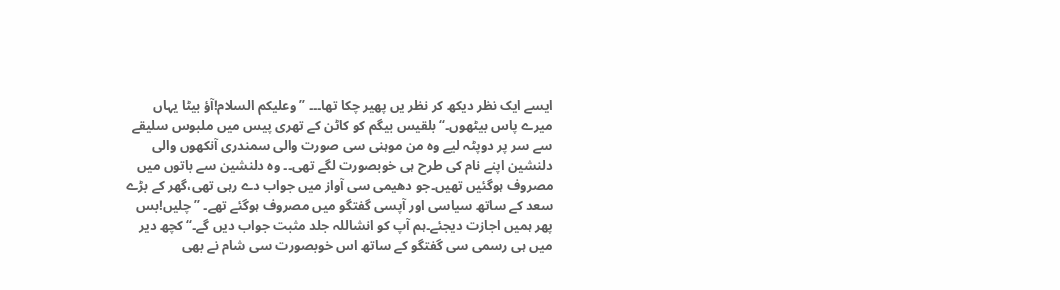ایسے ایک نظر دیکھ کر نظر یں پھیر چکا تھا۔۔۔ ’’وعلیکم السلام!آؤ بیٹا یہاں میرے پاس بیٹھوں۔‘‘بلقیس بیگم کو کاٹن کے تھری پیس میں ملبوس سلیقے سے سر پر دوپٹہ لیے وہ من موہنی سی صورت والی سمندری آنکھوں والی دلنشین اپنے نام کی طرح ہی خوبصورت لگے تھی۔۔ وہ دلنشین سے باتوں میں مصروف ہوگئیں تھیں۔جو دھیمی سی آواز میں جواب دے رہی تھی،گھر کے بڑے سعد کے ساتھ سیاسی اور آپسی گفتگو میں مصروف ہوگئے تھے۔ ’’چلیں!بس پھر ہمیں اجازت دیجئے۔ہم آپ کو انشاللہ جلد مثبت جواب دیں گے۔‘‘کچھ دیر میں ہی رسمی سی گفتگو کے ساتھ اس خوبصورت سی شام نے بھی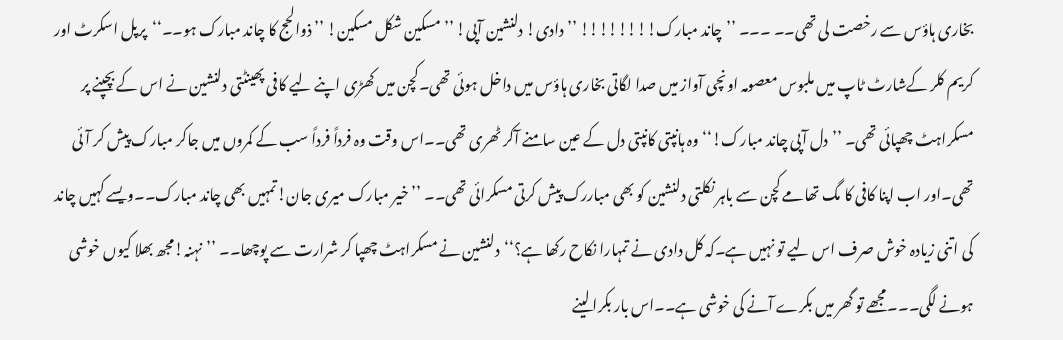بخاری ہاؤس سے رخصت لی تھی۔۔ ۔۔۔ ’’چاند مبارک!!!!!!!! ’’دادی! دلنشین آپی! ’’مسکین شکل مسکین! ’’ذوالحج کا چاند مبارک ہو۔۔‘‘پرپل اسکرٹ اور کریم کلر کےشارٹ ٹاپ میں ملبوس معصومہ اونچی آواز میں صدا لگاتی بخاری ہاؤس میں داخل ہوئی تھی۔کچن میں کھڑی اپنے لیے کافی پھینٹتی دلنشین نے اس کے بچپنے پر مسکراہٹ چھپائی تھی۔ ’’دل آپی چاند مبارک!‘‘وہ ہانپتی کانپتی دل کے عین سامنے آکر ٹھری تھی۔۔اس وقت وہ فرداً فرداً سب کے کمروں میں جاکر مبارک پیش کر آئی تھی۔اور اب اپنا کافی کا مگ تھامے کچن سے باہر نکلتی دلنشین کو بھی مباررک پیش کرتی مسکرائی تھی۔۔ ’’خیر مبارک میری جان!تمہیں بھی چاند مبارک۔۔ویسے کہیں چاند کی اتنی زیادہ خوش صرف اس لیے تو نہیں ہے۔کہ کل دادی نے تمہارا نکاح رکھا ہے؟‘‘دلنشین نے مسکراہٹ چھپا کر شرارت سے پوچھا۔۔ ’’نہنہ!مجھ بھلا کیوں خوشی ہونے لگی۔۔۔مجھے تو گھر میں بکرے آنے کی خوشی ہے۔۔اس بار بکرا لینے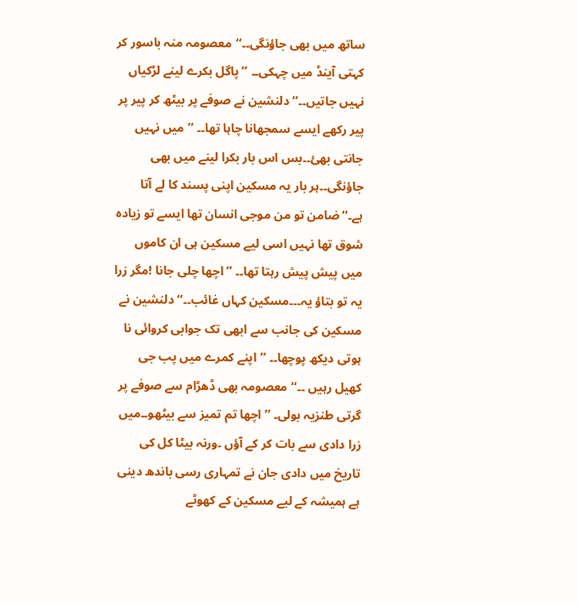ساتھ میں بھی جاؤنگی۔۔‘‘معصومہ منہ باسور کر کہتی آینڈ میں چہکی۔۔ ’’پاگل بکرے لینے لڑکیاں نہیں جاتیں۔۔‘‘دلنشین نے صوفے پر بیٹھ کر پیر پر پیر رکھے ایسے سمجھانا چاہا تھا۔۔ ’’میں نہیں جانتی بھئ۔۔بس اس بار بکرا لینے میں بھی جاؤنگی۔۔ہر بار یہ مسکین اپنی پسند کا لے آتا ہے۔‘‘ضامن تو من موجی انسان تھا ایسے تو زیادہ شوق تھا نہیں اسی لیے مسکین ہی ان کاموں میں پیش پیش رہتا تھا۔۔ ’’اچھا چلی جانا !مگر زرا یہ تو بتاؤ یہ۔۔۔مسکین کہاں غائب۔۔‘‘دلنشین نے مسکین کی جانب سے ابھی تک جوابی کروائی نا ہوتی دیکھ پوچھا۔۔ ’’اپنے کمرے میں پب جی کھیل رہیں ۔۔‘‘معصومہ بھی ڈھڑام سے صوفے پر گرتی طنزیہ بولی۔ ’’اچھا تم تمیز سے بیٹھو۔۔میں زرا دادی سے بات کر کے آؤں ۔ورنہ بیٹا کل کی تاریخ میں دادی جان نے تمہاری رسی باندھ دینی ہے ہمیشہ کے لیے مسکین کے کھوٹے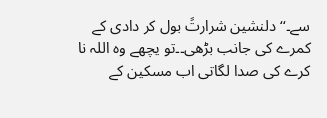سے۔‘‘دلنشین شرارتً بول کر دادی کے کمرے کی جانب بڑھی۔۔تو یچھے وہ اللہ نا کرے کی صدا لگاتی اب مسکین کے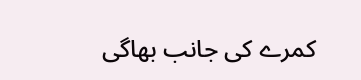کمرے کی جانب بھاگی